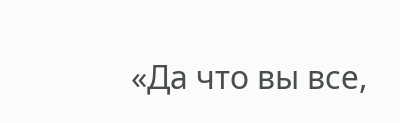«Да что вы все,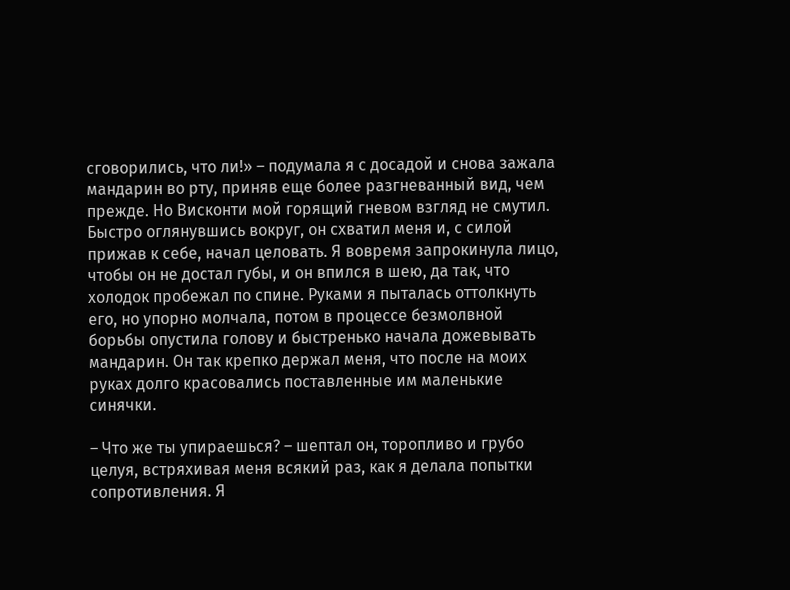сговорились, что ли!» – подумала я с досадой и снова зажала мандарин во рту, приняв еще более разгневанный вид, чем прежде. Но Висконти мой горящий гневом взгляд не смутил. Быстро оглянувшись вокруг, он схватил меня и, с силой прижав к себе, начал целовать. Я вовремя запрокинула лицо, чтобы он не достал губы, и он впился в шею, да так, что холодок пробежал по спине. Руками я пыталась оттолкнуть его, но упорно молчала, потом в процессе безмолвной борьбы опустила голову и быстренько начала дожевывать мандарин. Он так крепко держал меня, что после на моих руках долго красовались поставленные им маленькие синячки.

– Что же ты упираешься? – шептал он, торопливо и грубо целуя, встряхивая меня всякий раз, как я делала попытки сопротивления. Я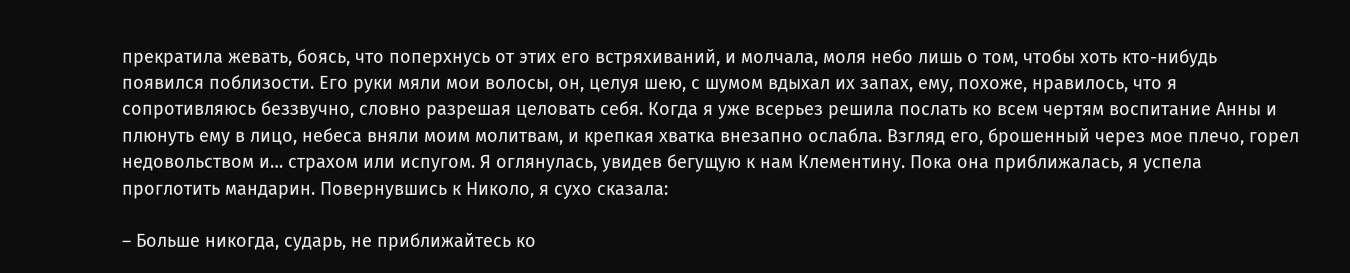прекратила жевать, боясь, что поперхнусь от этих его встряхиваний, и молчала, моля небо лишь о том, чтобы хоть кто-нибудь появился поблизости. Его руки мяли мои волосы, он, целуя шею, с шумом вдыхал их запах, ему, похоже, нравилось, что я сопротивляюсь беззвучно, словно разрешая целовать себя. Когда я уже всерьез решила послать ко всем чертям воспитание Анны и плюнуть ему в лицо, небеса вняли моим молитвам, и крепкая хватка внезапно ослабла. Взгляд его, брошенный через мое плечо, горел недовольством и… страхом или испугом. Я оглянулась, увидев бегущую к нам Клементину. Пока она приближалась, я успела проглотить мандарин. Повернувшись к Николо, я сухо сказала:

– Больше никогда, сударь, не приближайтесь ко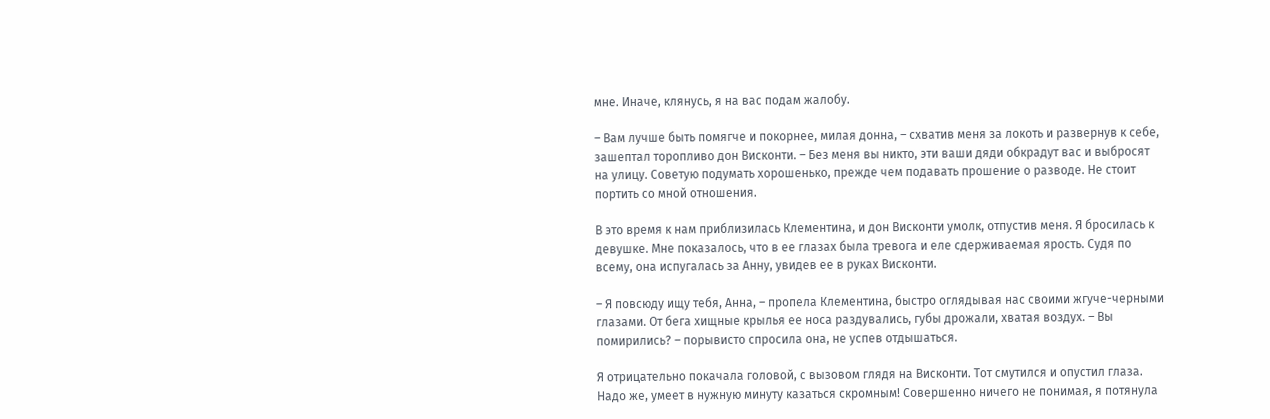мне. Иначе, клянусь, я на вас подам жалобу.

– Вам лучше быть помягче и покорнее, милая донна, – схватив меня за локоть и развернув к себе, зашептал торопливо дон Висконти. – Без меня вы никто, эти ваши дяди обкрадут вас и выбросят на улицу. Советую подумать хорошенько, прежде чем подавать прошение о разводе. Не стоит портить со мной отношения.

В это время к нам приблизилась Клементина, и дон Висконти умолк, отпустив меня. Я бросилась к девушке. Мне показалось, что в ее глазах была тревога и еле сдерживаемая ярость. Судя по всему, она испугалась за Анну, увидев ее в руках Висконти.

– Я повсюду ищу тебя, Анна, – пропела Клементина, быстро оглядывая нас своими жгуче-черными глазами. От бега хищные крылья ее носа раздувались, губы дрожали, хватая воздух. – Вы помирились? – порывисто спросила она, не успев отдышаться.

Я отрицательно покачала головой, с вызовом глядя на Висконти. Тот смутился и опустил глаза. Надо же, умеет в нужную минуту казаться скромным! Совершенно ничего не понимая, я потянула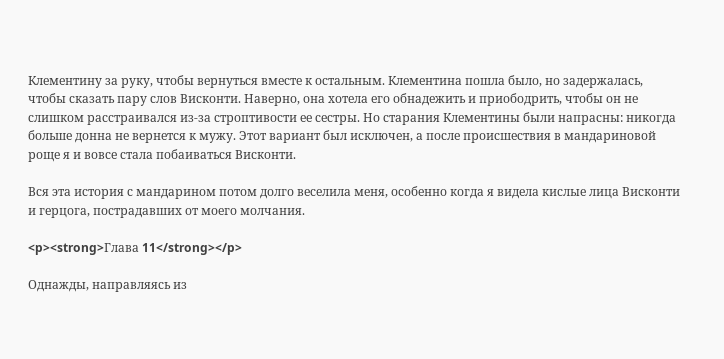Клементину за руку, чтобы вернуться вместе к остальным. Клементина пошла было, но задержалась, чтобы сказать пару слов Висконти. Наверно, она хотела его обнадежить и приободрить, чтобы он не слишком расстраивался из-за строптивости ее сестры. Но старания Клементины были напрасны: никогда больше донна не вернется к мужу. Этот вариант был исключен, а после происшествия в мандариновой роще я и вовсе стала побаиваться Висконти.

Вся эта история с мандарином потом долго веселила меня, особенно когда я видела кислые лица Висконти и герцога, пострадавших от моего молчания.

<p><strong>Глава 11</strong></p>

Однажды, направляясь из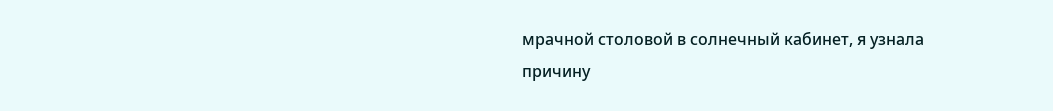мрачной столовой в солнечный кабинет, я узнала причину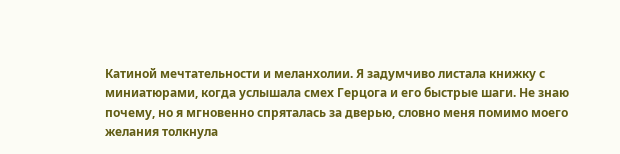Катиной мечтательности и меланхолии. Я задумчиво листала книжку с миниатюрами, когда услышала смех Герцога и его быстрые шаги. Не знаю почему, но я мгновенно спряталась за дверью, словно меня помимо моего желания толкнула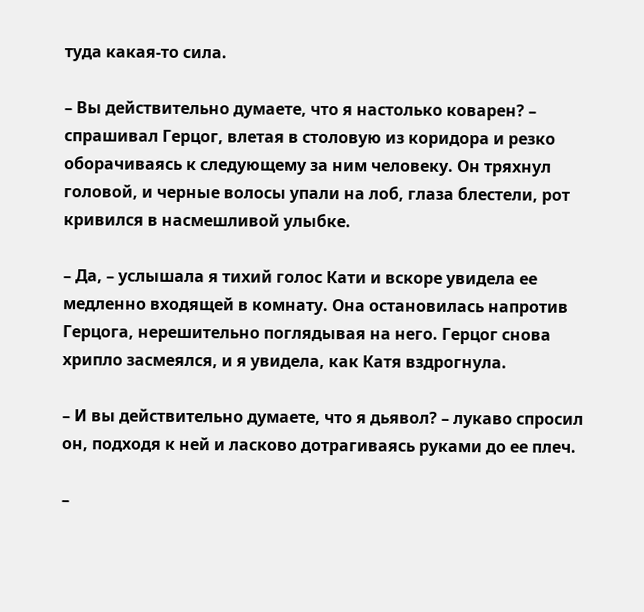туда какая-то сила.

– Вы действительно думаете, что я настолько коварен? – спрашивал Герцог, влетая в столовую из коридора и резко оборачиваясь к следующему за ним человеку. Он тряхнул головой, и черные волосы упали на лоб, глаза блестели, рот кривился в насмешливой улыбке.

– Да, – услышала я тихий голос Кати и вскоре увидела ее медленно входящей в комнату. Она остановилась напротив Герцога, нерешительно поглядывая на него. Герцог снова хрипло засмеялся, и я увидела, как Катя вздрогнула.

– И вы действительно думаете, что я дьявол? – лукаво спросил он, подходя к ней и ласково дотрагиваясь руками до ее плеч.

–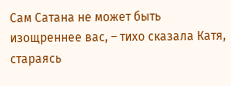Сам Сатана не может быть изощреннее вас, – тихо сказала Катя, стараясь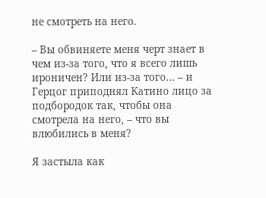не смотреть на него.

– Вы обвиняете меня черт знает в чем из-за того, что я всего лишь ироничен? Или из-за того… – и Герцог приподнял Катино лицо за подбородок так, чтобы она смотрела на него, – что вы влюбились в меня?

Я застыла как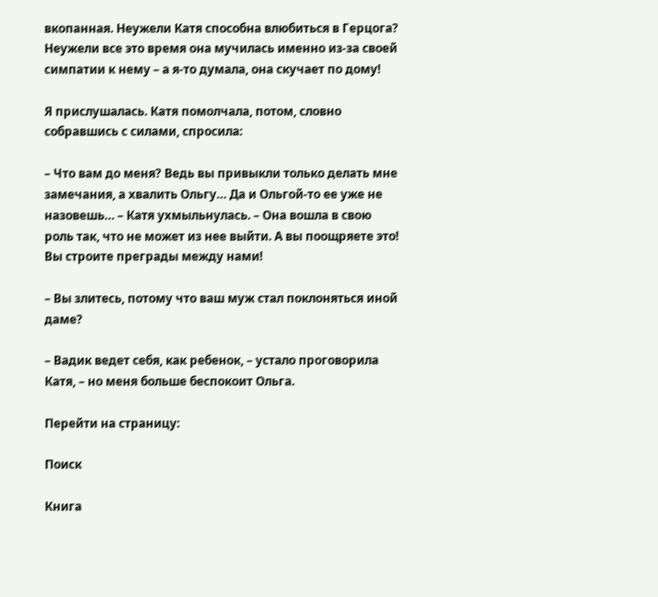вкопанная. Неужели Катя способна влюбиться в Герцога? Неужели все это время она мучилась именно из-за своей симпатии к нему – а я-то думала, она скучает по дому!

Я прислушалась. Катя помолчала, потом, словно собравшись с силами, спросила:

– Что вам до меня? Ведь вы привыкли только делать мне замечания, а хвалить Ольгу… Да и Ольгой-то ее уже не назовешь… – Катя ухмыльнулась. – Она вошла в свою роль так, что не может из нее выйти. А вы поощряете это! Вы строите преграды между нами!

– Вы злитесь, потому что ваш муж стал поклоняться иной даме?

– Вадик ведет себя, как ребенок, – устало проговорила Катя, – но меня больше беспокоит Ольга.

Перейти на страницу:

Поиск

Книга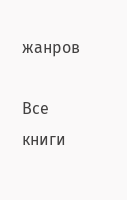жанров

Все книги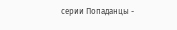серии Попаданцы -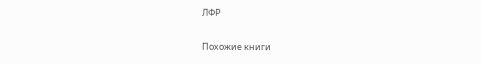ЛФР

Похожие книги